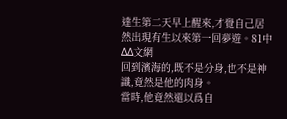達生第二天早上醒來,才覺自己居然出現有生以來第一回夢遊。81中ΔΔ文網
回到濱海的,既不是分身,也不是神識,竟然是他的肉身。
當時,他竟然還以爲自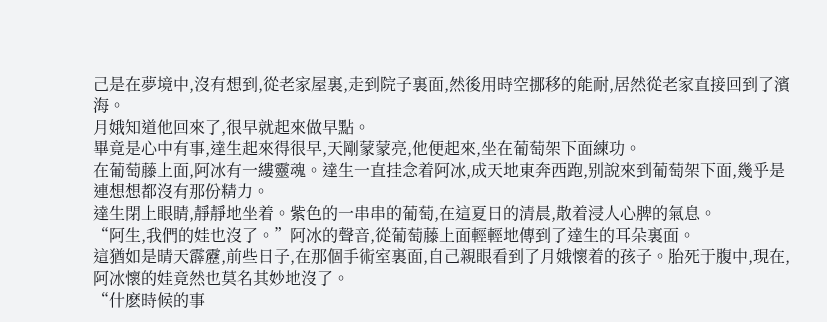己是在夢境中,沒有想到,從老家屋裏,走到院子裏面,然後用時空挪移的能耐,居然從老家直接回到了濱海。
月娥知道他回來了,很早就起來做早點。
畢竟是心中有事,達生起來得很早,天剛蒙蒙亮,他便起來,坐在葡萄架下面練功。
在葡萄藤上面,阿冰有一縷靈魂。達生一直挂念着阿冰,成天地東奔西跑,别說來到葡萄架下面,幾乎是連想想都沒有那份精力。
達生閉上眼睛,靜靜地坐着。紫色的一串串的葡萄,在這夏日的清晨,散着浸人心脾的氣息。
“阿生,我們的娃也沒了。”阿冰的聲音,從葡萄藤上面輕輕地傳到了達生的耳朵裏面。
這猶如是晴天霹靂,前些日子,在那個手術室裏面,自己親眼看到了月娥懷着的孩子。胎死于腹中,現在,阿冰懷的娃竟然也莫名其妙地沒了。
“什麽時候的事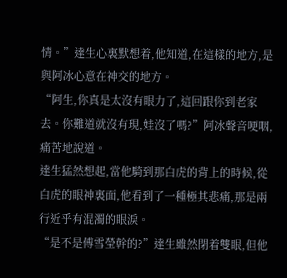情。”達生心裏默想着,他知道,在這樣的地方,是與阿冰心意在神交的地方。
“阿生,你真是太沒有眼力了,這回跟你到老家去。你難道就沒有現,娃沒了嗎?”阿冰聲音哽咽,痛苦地說道。
達生猛然想起,當他騎到那白虎的背上的時候,從白虎的眼神裏面,他看到了一種極其悲痛,那是兩行近乎有混濁的眼淚。
“是不是傅雪瑩幹的?”達生雖然閉着雙眼,但他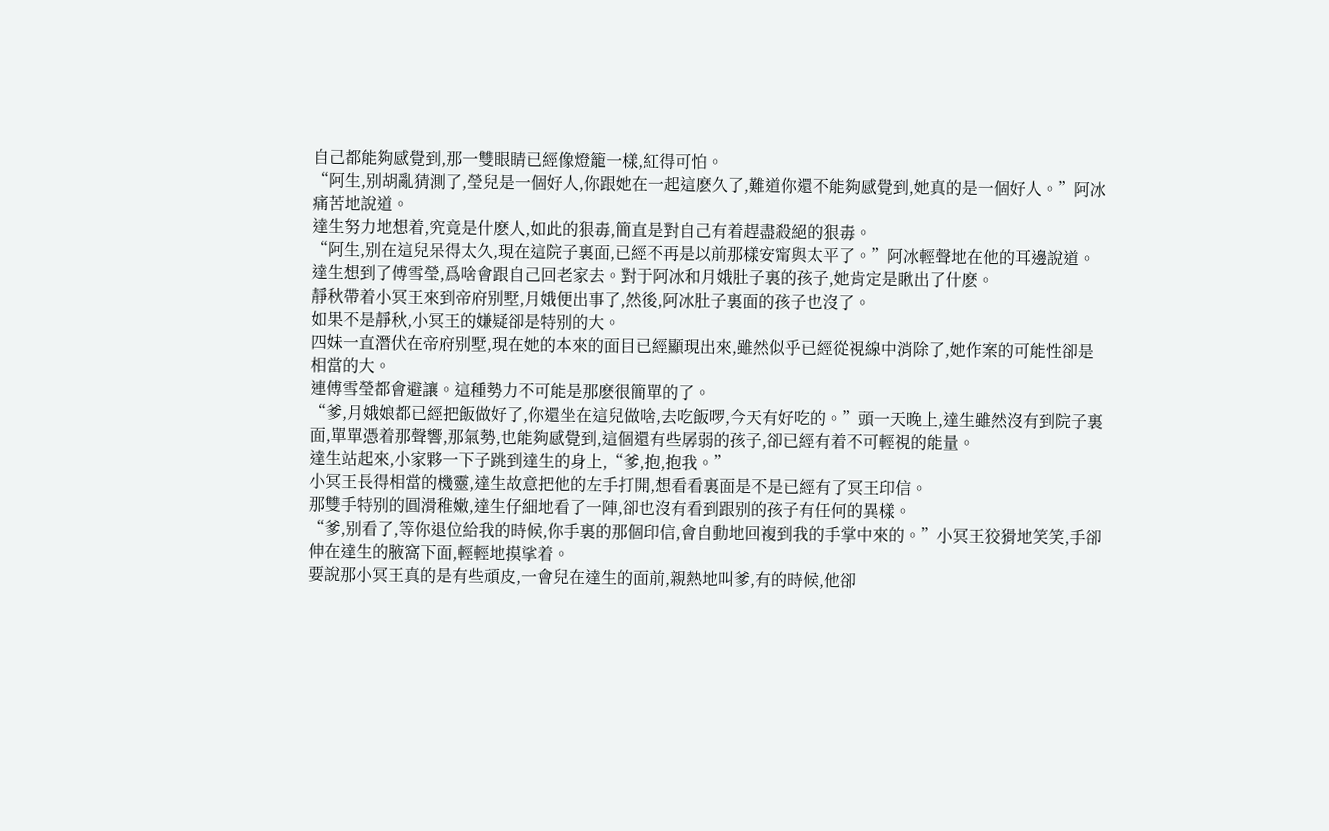自己都能夠感覺到,那一雙眼睛已經像燈籠一樣,紅得可怕。
“阿生,别胡亂猜測了,瑩兒是一個好人,你跟她在一起這麽久了,難道你還不能夠感覺到,她真的是一個好人。”阿冰痛苦地說道。
達生努力地想着,究竟是什麽人,如此的狠毒,簡直是對自己有着趕盡殺絕的狠毒。
“阿生,别在這兒呆得太久,現在這院子裏面,已經不再是以前那樣安甯與太平了。”阿冰輕聲地在他的耳邊說道。
達生想到了傅雪瑩,爲啥會跟自己回老家去。對于阿冰和月娥肚子裏的孩子,她肯定是瞅出了什麽。
靜秋帶着小冥王來到帝府别墅,月娥便出事了,然後,阿冰肚子裏面的孩子也沒了。
如果不是靜秋,小冥王的嫌疑卻是特别的大。
四妹一直潛伏在帝府别墅,現在她的本來的面目已經顯現出來,雖然似乎已經從視線中消除了,她作案的可能性卻是相當的大。
連傅雪瑩都會避讓。這種勢力不可能是那麽很簡單的了。
“爹,月娥娘都已經把飯做好了,你還坐在這兒做啥,去吃飯啰,今天有好吃的。”頭一天晚上,達生雖然沒有到院子裏面,單單憑着那聲響,那氣勢,也能夠感覺到,這個還有些孱弱的孩子,卻已經有着不可輕視的能量。
達生站起來,小家夥一下子跳到達生的身上,“爹,抱,抱我。”
小冥王長得相當的機靈,達生故意把他的左手打開,想看看裏面是不是已經有了冥王印信。
那雙手特别的圓滑稚嫩,達生仔細地看了一陣,卻也沒有看到跟别的孩子有任何的異樣。
“爹,别看了,等你退位給我的時候,你手裏的那個印信,會自動地回複到我的手掌中來的。”小冥王狡猾地笑笑,手卻伸在達生的腋窩下面,輕輕地摸挲着。
要說那小冥王真的是有些頑皮,一會兒在達生的面前,親熱地叫爹,有的時候,他卻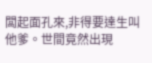闆起面孔來,非得要達生叫他爹。世間竟然出現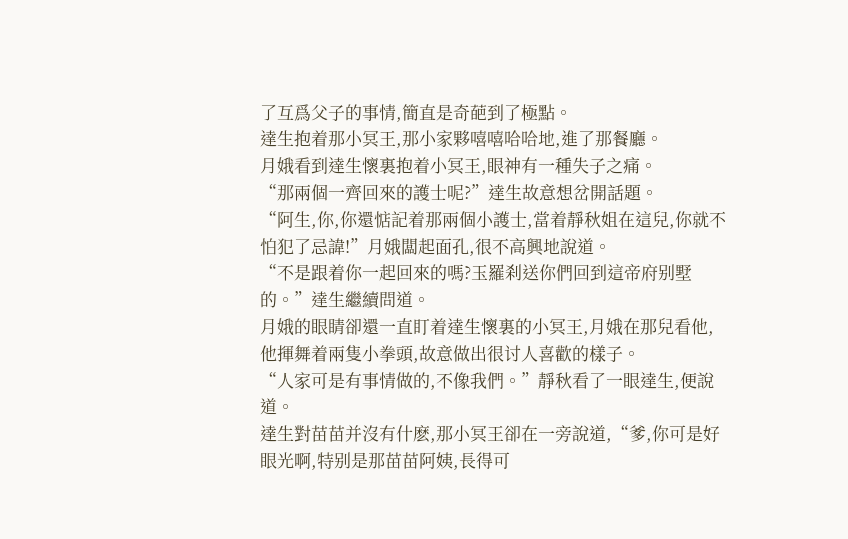了互爲父子的事情,簡直是奇葩到了極點。
達生抱着那小冥王,那小家夥嘻嘻哈哈地,進了那餐廳。
月娥看到達生懷裏抱着小冥王,眼神有一種失子之痛。
“那兩個一齊回來的護士呢?”達生故意想岔開話題。
“阿生,你,你還惦記着那兩個小護士,當着靜秋姐在這兒,你就不怕犯了忌諱!”月娥闆起面孔,很不高興地說道。
“不是跟着你一起回來的嗎?玉羅刹送你們回到這帝府别墅的。”達生繼續問道。
月娥的眼睛卻還一直盯着達生懷裏的小冥王,月娥在那兒看他,他揮舞着兩隻小拳頭,故意做出很讨人喜歡的樣子。
“人家可是有事情做的,不像我們。”靜秋看了一眼達生,便說道。
達生對苗苗并沒有什麽,那小冥王卻在一旁說道,“爹,你可是好眼光啊,特别是那苗苗阿姨,長得可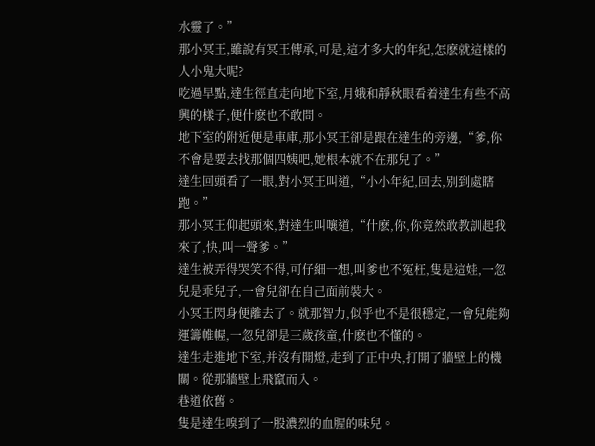水靈了。”
那小冥王,雖說有冥王傳承,可是,這才多大的年紀,怎麽就這樣的人小鬼大呢?
吃過早點,達生徑直走向地下室,月娥和靜秋眼看着達生有些不高興的樣子,便什麽也不敢問。
地下室的附近便是車庫,那小冥王卻是跟在達生的旁邊,“爹,你不會是要去找那個四姨吧,她根本就不在那兒了。”
達生回頭看了一眼,對小冥王叫道,“小小年紀,回去,别到處瞎跑。”
那小冥王仰起頭來,對達生叫嚷道,“什麽,你,你竟然敢教訓起我來了,快,叫一聲爹。”
達生被弄得哭笑不得,可仔細一想,叫爹也不冤枉,隻是這娃,一忽兒是乖兒子,一會兒卻在自己面前裝大。
小冥王閃身便離去了。就那智力,似乎也不是很穩定,一會兒能夠運籌帷幄,一忽兒卻是三歲孩童,什麽也不懂的。
達生走進地下室,并沒有開燈,走到了正中央,打開了牆壁上的機關。從那牆壁上飛竄而入。
巷道依舊。
隻是達生嗅到了一股濃烈的血腥的味兒。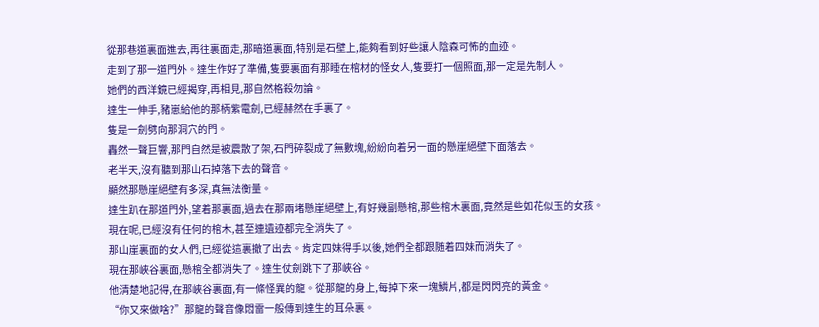從那巷道裏面進去,再往裏面走,那暗道裏面,特别是石壁上,能夠看到好些讓人陰森可怖的血迹。
走到了那一道門外。達生作好了準備,隻要裏面有那睡在棺材的怪女人,隻要打一個照面,那一定是先制人。
她們的西洋鏡已經揭穿,再相見,那自然格殺勿論。
達生一伸手,豬崽給他的那柄紫電劍,已經赫然在手裏了。
隻是一劍劈向那洞穴的門。
轟然一聲巨響,那門自然是被震散了架,石門碎裂成了無數塊,紛紛向着另一面的懸崖絕壁下面落去。
老半天,沒有聽到那山石掉落下去的聲音。
顯然那懸崖絕壁有多深,真無法衡量。
達生趴在那道門外,望着那裏面,過去在那兩堵懸崖絕壁上,有好幾副懸棺,那些棺木裏面,竟然是些如花似玉的女孩。
現在呢,已經沒有任何的棺木,甚至連遺迹都完全消失了。
那山崖裏面的女人們,已經從這裏撤了出去。肯定四妹得手以後,她們全都跟随着四妹而消失了。
現在那峽谷裏面,懸棺全都消失了。達生仗劍跳下了那峽谷。
他清楚地記得,在那峽谷裏面,有一條怪異的龍。從那龍的身上,每掉下來一塊鱗片,都是閃閃亮的黃金。
“你又來做啥?”那龍的聲音像悶雷一般傳到達生的耳朵裏。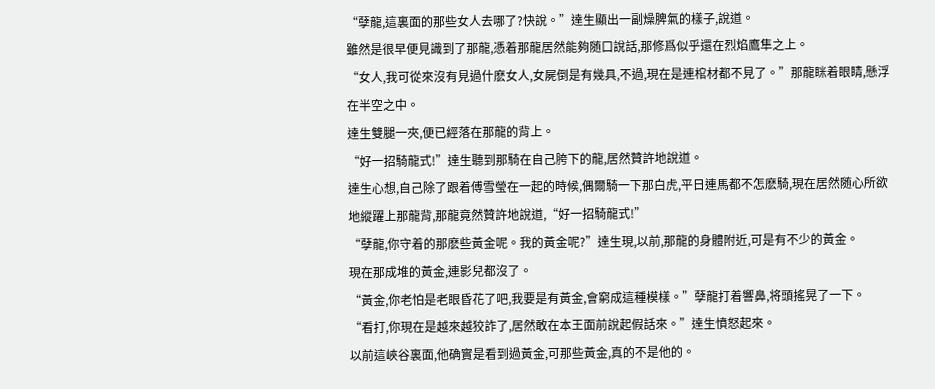“孽龍,這裏面的那些女人去哪了?快說。”達生顯出一副燥脾氣的樣子,說道。
雖然是很早便見識到了那龍,憑着那龍居然能夠随口說話,那修爲似乎還在烈焰鷹隼之上。
“女人,我可從來沒有見過什麽女人,女屍倒是有幾具,不過,現在是連棺材都不見了。”那龍眯着眼睛,懸浮在半空之中。
達生雙腿一夾,便已經落在那龍的背上。
“好一招騎龍式!”達生聽到那騎在自己胯下的龍,居然贊許地說道。
達生心想,自己除了跟着傅雪瑩在一起的時候,偶爾騎一下那白虎,平日連馬都不怎麽騎,現在居然随心所欲地縱躍上那龍背,那龍竟然贊許地說道,“好一招騎龍式!”
“孽龍,你守着的那麽些黃金呢。我的黃金呢?”達生現,以前,那龍的身體附近,可是有不少的黃金。
現在那成堆的黃金,連影兒都沒了。
“黃金,你老怕是老眼昏花了吧,我要是有黃金,會窮成這種模樣。”孽龍打着響鼻,将頭搖晃了一下。
“看打,你現在是越來越狡詐了,居然敢在本王面前說起假話來。”達生憤怒起來。
以前這峽谷裏面,他确實是看到過黃金,可那些黃金,真的不是他的。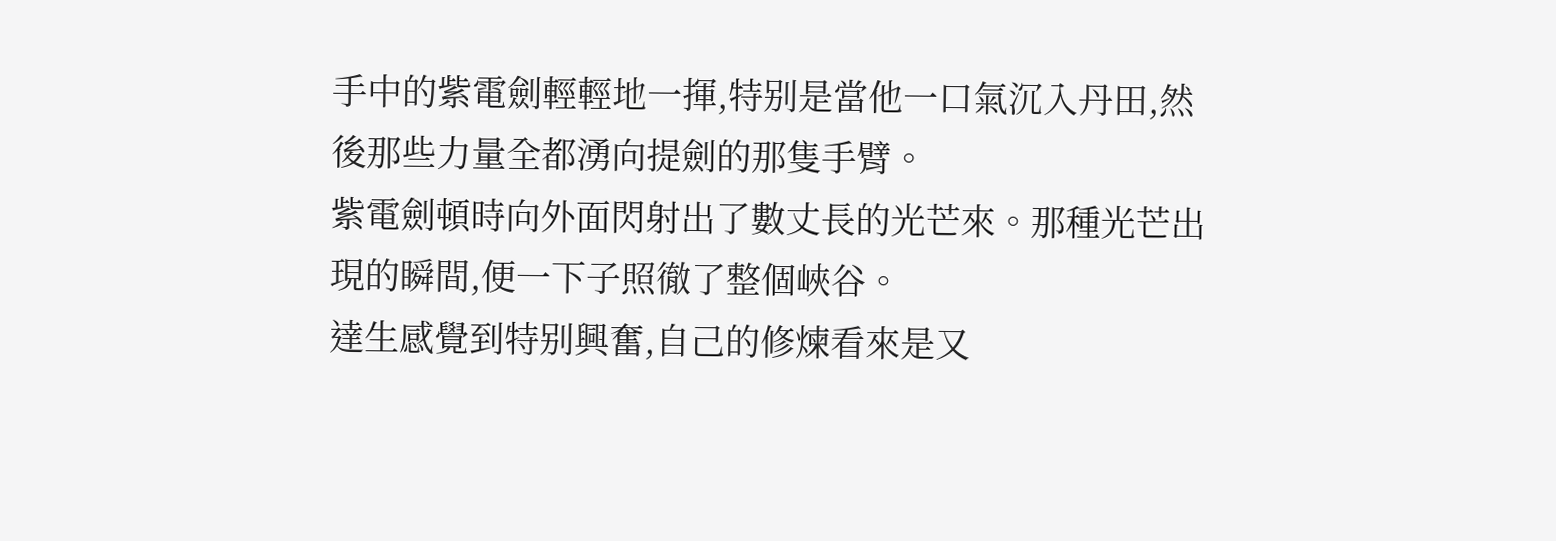手中的紫電劍輕輕地一揮,特别是當他一口氣沉入丹田,然後那些力量全都湧向提劍的那隻手臂。
紫電劍頓時向外面閃射出了數丈長的光芒來。那種光芒出現的瞬間,便一下子照徹了整個峽谷。
達生感覺到特别興奮,自己的修煉看來是又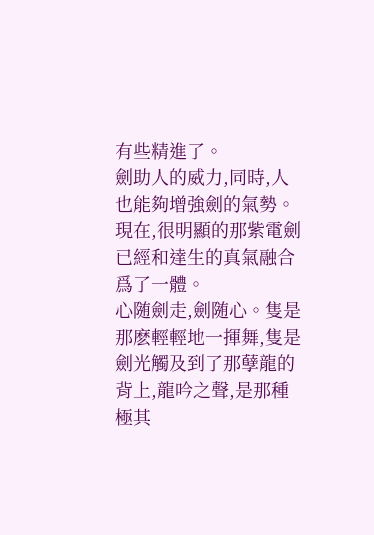有些精進了。
劍助人的威力,同時,人也能夠增強劍的氣勢。現在,很明顯的那紫電劍已經和達生的真氣融合爲了一體。
心随劍走,劍随心。隻是那麽輕輕地一揮舞,隻是劍光觸及到了那孽龍的背上,龍吟之聲,是那種極其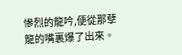慘烈的龍吟,便從那孽龍的嘴裏爆了出來。